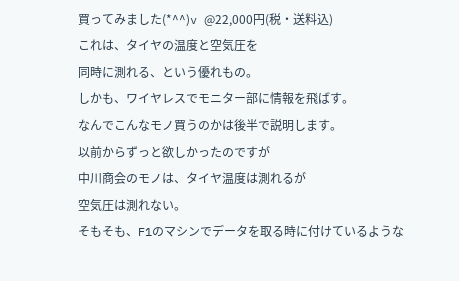買ってみました(*^^)v @22,000円(税・送料込)
これは、タイヤの温度と空気圧を
同時に測れる、という優れもの。
しかも、ワイヤレスでモニター部に情報を飛ばす。
なんでこんなモノ買うのかは後半で説明します。
以前からずっと欲しかったのですが
中川商会のモノは、タイヤ温度は測れるが
空気圧は測れない。
そもそも、F1のマシンでデータを取る時に付けているような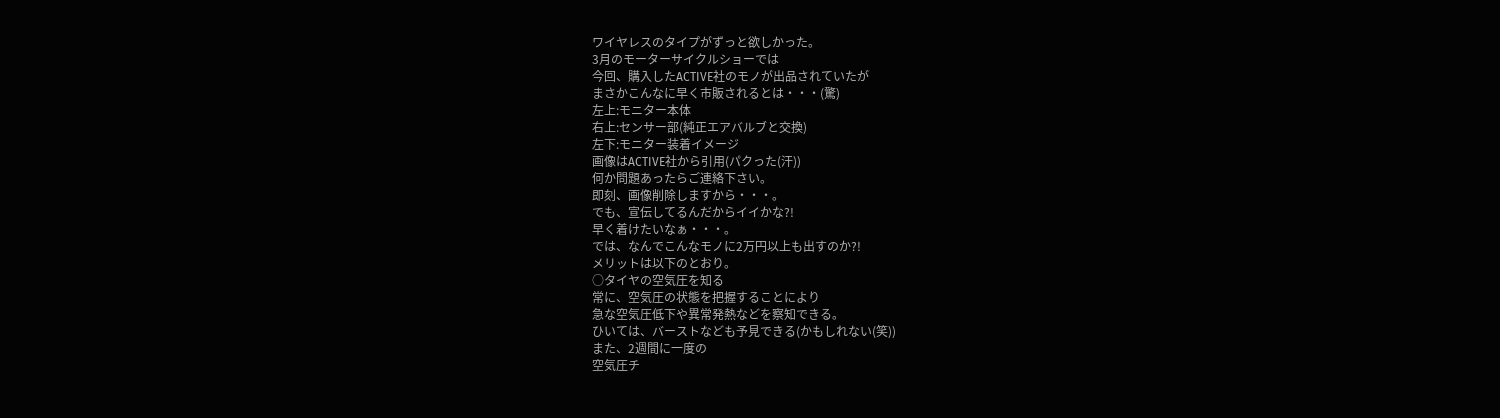ワイヤレスのタイプがずっと欲しかった。
3月のモーターサイクルショーでは
今回、購入したACTIVE社のモノが出品されていたが
まさかこんなに早く市販されるとは・・・(驚)
左上:モニター本体
右上:センサー部(純正エアバルブと交換)
左下:モニター装着イメージ
画像はACTIVE社から引用(パクった(汗))
何か問題あったらご連絡下さい。
即刻、画像削除しますから・・・。
でも、宣伝してるんだからイイかな?!
早く着けたいなぁ・・・。
では、なんでこんなモノに2万円以上も出すのか?!
メリットは以下のとおり。
○タイヤの空気圧を知る
常に、空気圧の状態を把握することにより
急な空気圧低下や異常発熱などを察知できる。
ひいては、バーストなども予見できる(かもしれない(笑))
また、2週間に一度の
空気圧チ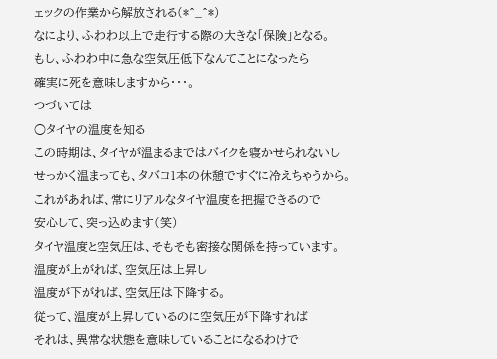ェックの作業から解放される(*^_^*)
なにより、ふわわ以上で走行する際の大きな「保険」となる。
もし、ふわわ中に急な空気圧低下なんてことになったら
確実に死を意味しますから・・・。
つづいては
○タイヤの温度を知る
この時期は、タイヤが温まるまではバイクを寝かせられないし
せっかく温まっても、タバコ1本の休憩ですぐに冷えちゃうから。
これがあれば、常にリアルなタイヤ温度を把握できるので
安心して、突っ込めます(笑)
タイヤ温度と空気圧は、そもそも密接な関係を持っています。
温度が上がれば、空気圧は上昇し
温度が下がれば、空気圧は下降する。
従って、温度が上昇しているのに空気圧が下降すれば
それは、異常な状態を意味していることになるわけで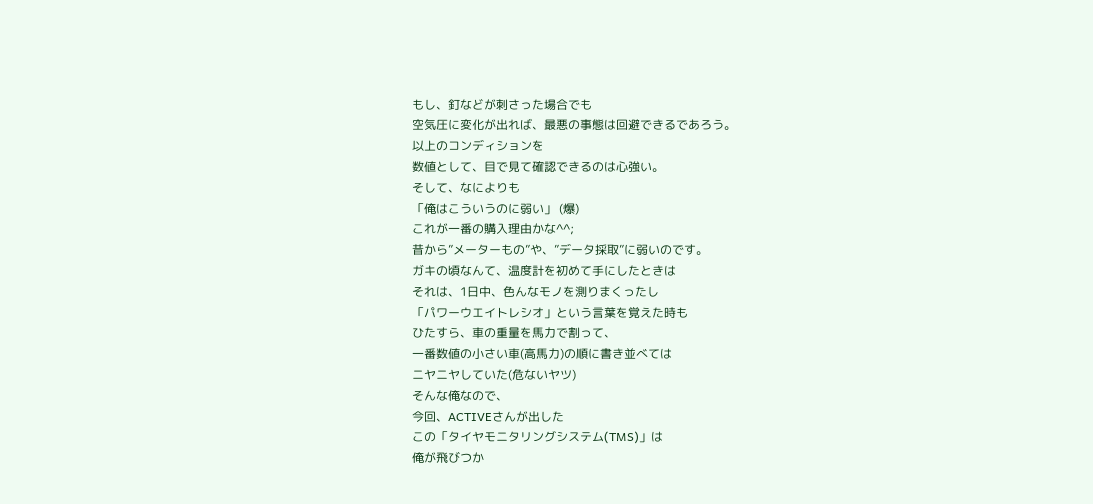もし、釘などが刺さった場合でも
空気圧に変化が出れば、最悪の事態は回避できるであろう。
以上のコンディションを
数値として、目で見て確認できるのは心強い。
そして、なによりも
「俺はこういうのに弱い」 (爆)
これが一番の購入理由かな^^;
昔から”メーターもの”や、”データ採取”に弱いのです。
ガキの頃なんて、温度計を初めて手にしたときは
それは、1日中、色んなモノを測りまくったし
「パワーウエイトレシオ」という言葉を覚えた時も
ひたすら、車の重量を馬力で割って、
一番数値の小さい車(高馬力)の順に書き並べては
ニヤニヤしていた(危ないヤツ)
そんな俺なので、
今回、ACTIVEさんが出した
この「タイヤモニタリングシステム(TMS)」は
俺が飛びつか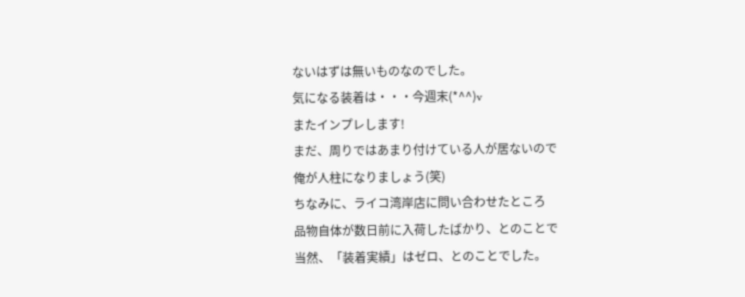ないはずは無いものなのでした。
気になる装着は・・・今週末(*^^)v
またインプレします!
まだ、周りではあまり付けている人が居ないので
俺が人柱になりましょう(笑)
ちなみに、ライコ湾岸店に問い合わせたところ
品物自体が数日前に入荷したばかり、とのことで
当然、「装着実績」はゼロ、とのことでした。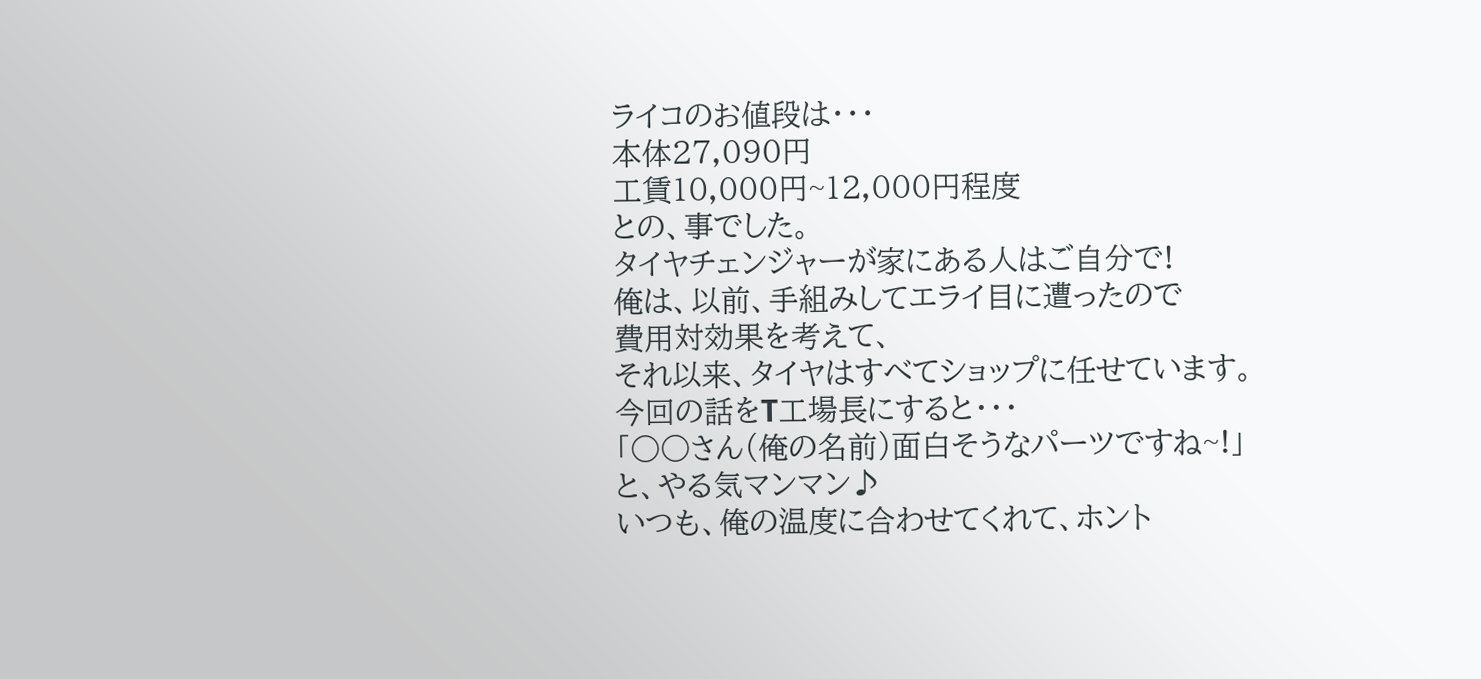ライコのお値段は・・・
本体27,090円
工賃10,000円~12,000円程度
との、事でした。
タイヤチェンジャーが家にある人はご自分で!
俺は、以前、手組みしてエライ目に遭ったので
費用対効果を考えて、
それ以来、タイヤはすべてショップに任せています。
今回の話をT工場長にすると・・・
「○○さん(俺の名前)面白そうなパーツですね~!」
と、やる気マンマン♪
いつも、俺の温度に合わせてくれて、ホント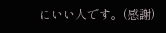にいい人です。(感謝)